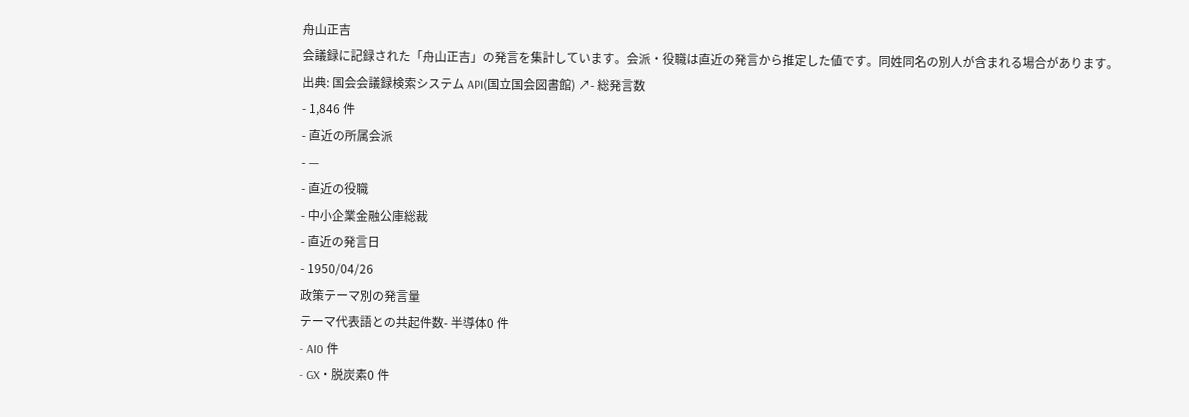舟山正吉
会議録に記録された「舟山正吉」の発言を集計しています。会派・役職は直近の発言から推定した値です。同姓同名の別人が含まれる場合があります。
出典: 国会会議録検索システム API(国立国会図書館) ↗- 総発言数
- 1,846 件
- 直近の所属会派
- —
- 直近の役職
- 中小企業金融公庫総裁
- 直近の発言日
- 1950/04/26
政策テーマ別の発言量
テーマ代表語との共起件数- 半導体0 件
- AI0 件
- GX・脱炭素0 件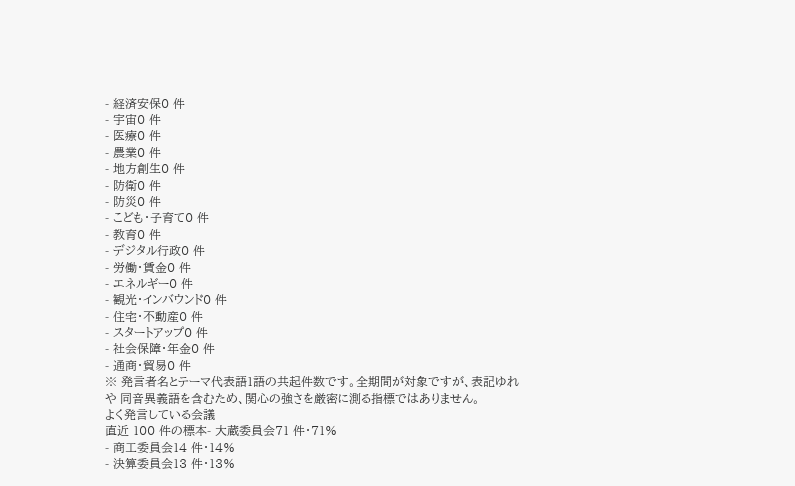- 経済安保0 件
- 宇宙0 件
- 医療0 件
- 農業0 件
- 地方創生0 件
- 防衛0 件
- 防災0 件
- こども・子育て0 件
- 教育0 件
- デジタル行政0 件
- 労働・賃金0 件
- エネルギー0 件
- 観光・インバウンド0 件
- 住宅・不動産0 件
- スタートアップ0 件
- 社会保障・年金0 件
- 通商・貿易0 件
※ 発言者名とテーマ代表語1語の共起件数です。全期間が対象ですが、表記ゆれや 同音異義語を含むため、関心の強さを厳密に測る指標ではありません。
よく発言している会議
直近 100 件の標本- 大蔵委員会71 件・71%
- 商工委員会14 件・14%
- 決算委員会13 件・13%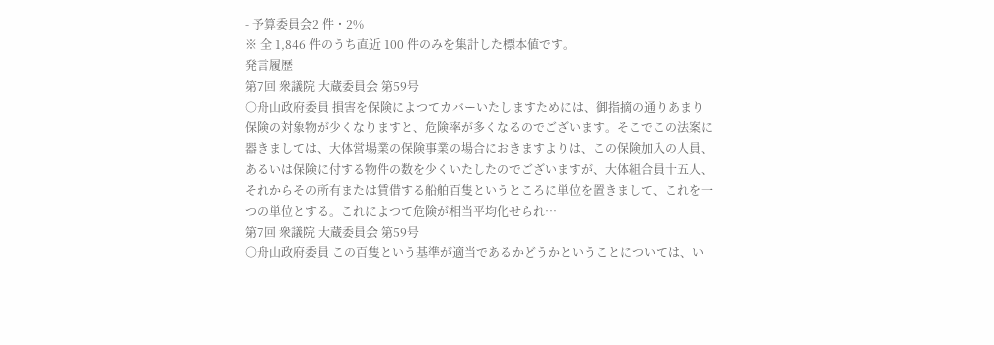- 予算委員会2 件・2%
※ 全 1,846 件のうち直近 100 件のみを集計した標本値です。
発言履歴
第7回 衆議院 大蔵委員会 第59号
○舟山政府委員 損害を保険によつてカバーいたしますためには、御指摘の通りあまり保険の対象物が少くなりますと、危険率が多くなるのでございます。そこでこの法案に器きましては、大体営場業の保険事業の場合におきますよりは、この保険加入の人員、あるいは保険に付する物件の数を少くいたしたのでございますが、大体組合員十五人、それからその所有または賃借する船舶百隻というところに単位を置きまして、これを一つの単位とする。これによつて危険が相当平均化せられ…
第7回 衆議院 大蔵委員会 第59号
○舟山政府委員 この百隻という基準が適当であるかどうかということについては、い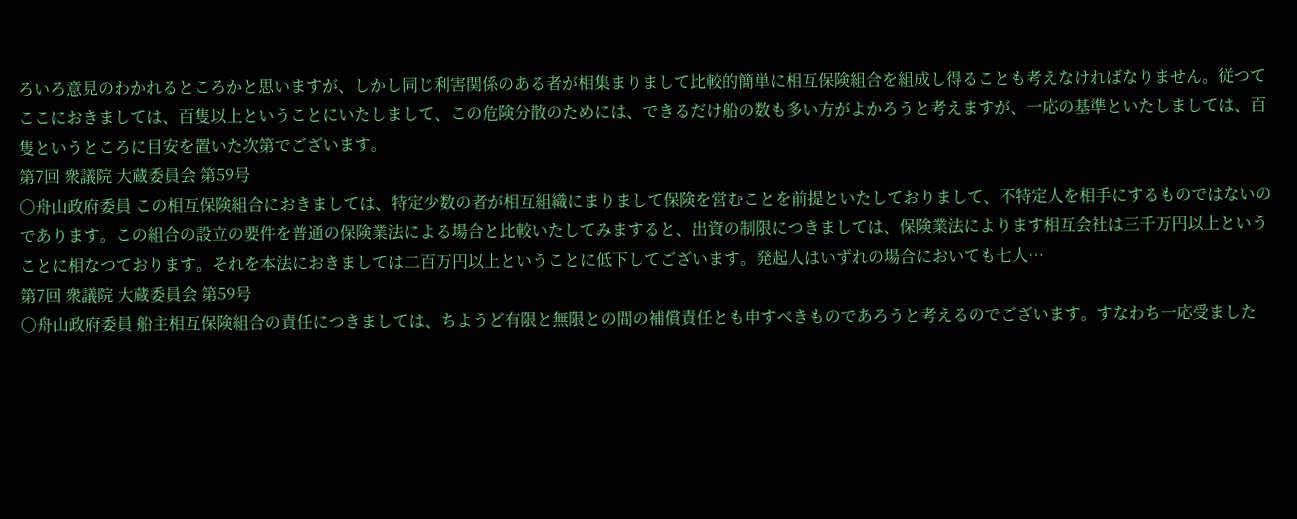ろいろ意見のわかれるところかと思いますが、しかし同じ利害関係のある者が相集まりまして比較的簡単に相互保険組合を組成し得ることも考えなければなりません。従つてここにおきましては、百隻以上ということにいたしまして、この危険分散のためには、できるだけ船の数も多い方がよかろうと考えますが、一応の基準といたしましては、百隻というところに目安を置いた次第でございます。
第7回 衆議院 大蔵委員会 第59号
○舟山政府委員 この相互保険組合におきましては、特定少数の者が相互組織にまりまして保険を営むことを前提といたしておりまして、不特定人を相手にするものではないのであります。この組合の設立の要件を普通の保険業法による場合と比較いたしてみますると、出資の制限につきましては、保険業法によります相互会社は三千万円以上ということに相なつております。それを本法におきましては二百万円以上ということに低下してございます。発起人はいずれの場合においても七人…
第7回 衆議院 大蔵委員会 第59号
○舟山政府委員 船主相互保険組合の責任につきましては、ちようど有限と無限との間の補償責任とも申すべきものであろうと考えるのでございます。すなわち一応受ました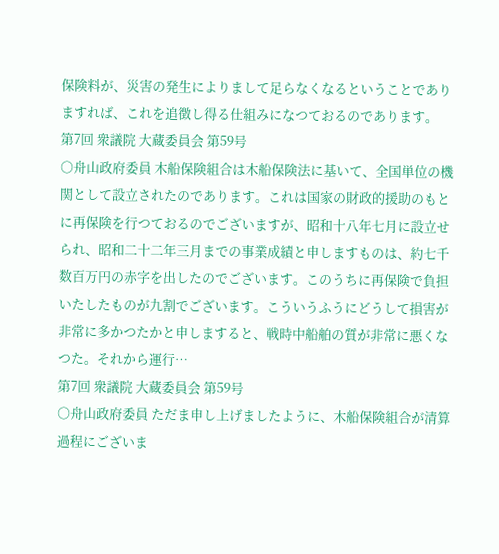保険料が、災害の発生によりまして足らなくなるということでありますれば、これを追徴し得る仕組みになつておるのであります。
第7回 衆議院 大蔵委員会 第59号
○舟山政府委員 木船保険組合は木船保険法に基いて、全国単位の機関として設立されたのであります。これは国家の財政的援助のもとに再保険を行つておるのでございますが、昭和十八年七月に設立せられ、昭和二十二年三月までの事業成績と申しますものは、約七千数百万円の赤字を出したのでございます。このうちに再保険で負担いたしたものが九割でございます。こういうふうにどうして損害が非常に多かつたかと申しますると、戦時中船舶の質が非常に悪くなつた。それから運行…
第7回 衆議院 大蔵委員会 第59号
○舟山政府委員 ただま申し上げましたように、木船保険組合が清算過程にございま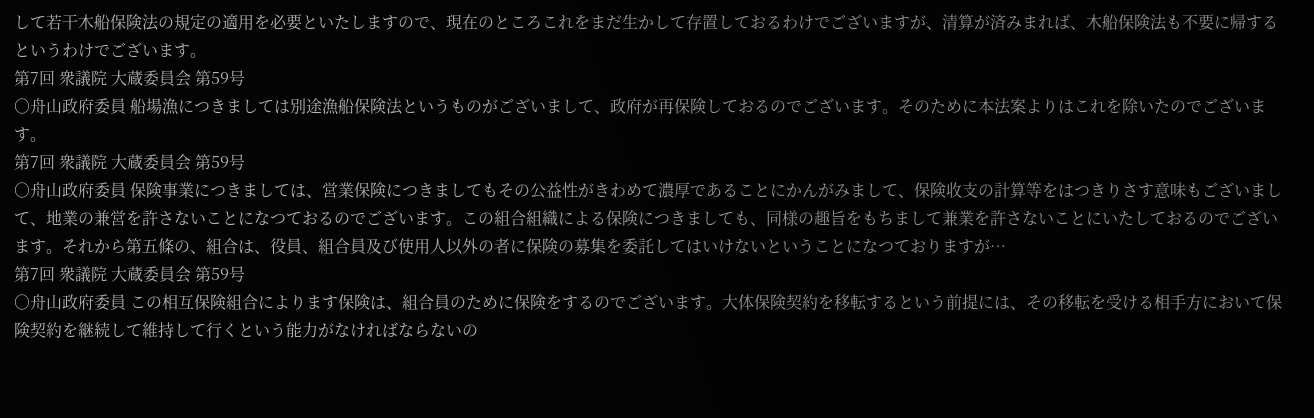して若干木船保険法の規定の適用を必要といたしますので、現在のところこれをまだ生かして存置しておるわけでございますが、清算が済みまれば、木船保険法も不要に帰するというわけでございます。
第7回 衆議院 大蔵委員会 第59号
○舟山政府委員 船場漁につきましては別途漁船保険法というものがございまして、政府が再保険しておるのでございます。そのために本法案よりはこれを除いたのでございます。
第7回 衆議院 大蔵委員会 第59号
○舟山政府委員 保険事業につきましては、営業保険につきましてもその公益性がきわめて濃厚であることにかんがみまして、保険收支の計算等をはつきりさす意味もございまして、地業の兼営を許さないことになつておるのでございます。この組合組織による保険につきましても、同様の趣旨をもちまして兼業を許さないことにいたしておるのでございます。それから第五條の、組合は、役員、組合員及び使用人以外の者に保険の募集を委託してはいけないということになつておりますが…
第7回 衆議院 大蔵委員会 第59号
○舟山政府委員 この相互保険組合によります保険は、組合員のために保険をするのでございます。大体保険契約を移転するという前提には、その移転を受ける相手方において保険契約を継続して維持して行くという能力がなければならないの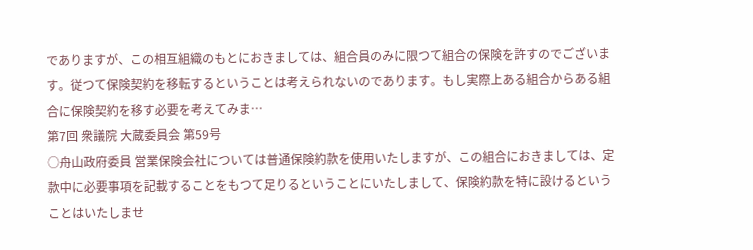でありますが、この相互組織のもとにおきましては、組合員のみに限つて組合の保険を許すのでございます。従つて保険契約を移転するということは考えられないのであります。もし実際上ある組合からある組合に保険契約を移す必要を考えてみま…
第7回 衆議院 大蔵委員会 第59号
○舟山政府委員 営業保険会社については普通保険約款を使用いたしますが、この組合におきましては、定款中に必要事項を記載することをもつて足りるということにいたしまして、保険約款を特に設けるということはいたしませ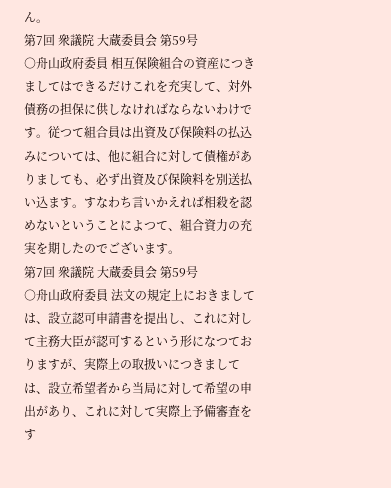ん。
第7回 衆議院 大蔵委員会 第59号
○舟山政府委員 相互保険組合の資産につきましてはできるだけこれを充実して、対外債務の担保に供しなければならないわけです。従つて組合員は出資及び保険料の払込みについては、他に組合に対して債権がありましても、必ず出資及び保険料を別送払い込ます。すなわち言いかえれば相殺を認めないということによつて、組合資力の充実を期したのでございます。
第7回 衆議院 大蔵委員会 第59号
○舟山政府委員 法文の規定上におきましては、設立認可申請書を提出し、これに対して主務大臣が認可するという形になつておりますが、実際上の取扱いにつきましては、設立希望者から当局に対して希望の申出があり、これに対して実際上予備審査をす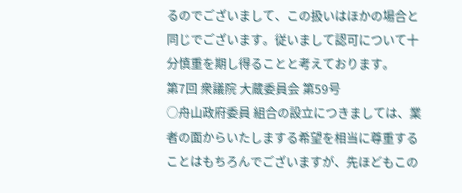るのでございまして、この扱いはほかの場合と同じでございます。従いまして認可について十分慎重を期し得ることと考えております。
第7回 衆議院 大蔵委員会 第59号
○舟山政府委員 組合の設立につきましては、業者の面からいたしまする希望を相当に尊重することはもちろんでございますが、先ほどもこの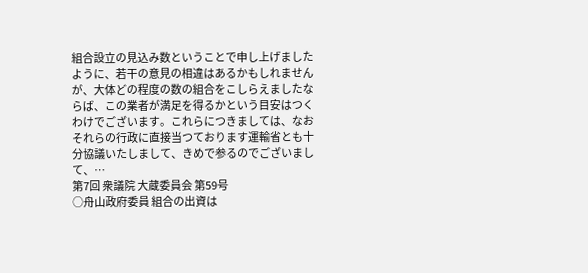組合設立の見込み数ということで申し上げましたように、若干の意見の相違はあるかもしれませんが、大体どの程度の数の組合をこしらえましたならば、この業者が満足を得るかという目安はつくわけでございます。これらにつきましては、なおそれらの行政に直接当つております運輸省とも十分協議いたしまして、きめで参るのでございまして、…
第7回 衆議院 大蔵委員会 第59号
○舟山政府委員 組合の出資は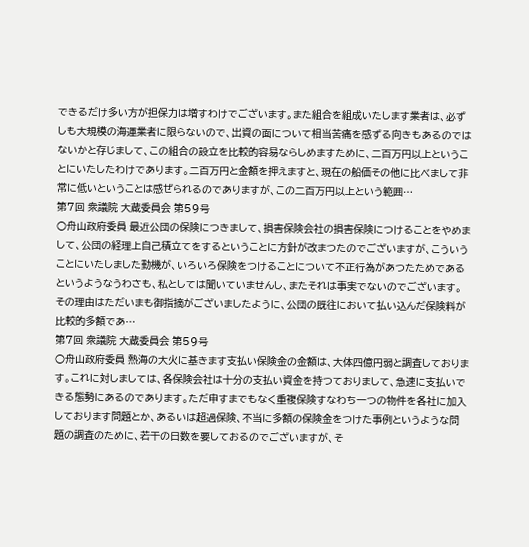できるだけ多い方が担保力は増すわけでございます。また組合を組成いたします業者は、必ずしも大規模の海運業者に限らないので、出資の面について相当苦痛を感ずる向きもあるのではないかと存じまして、この組合の設立を比較的容易ならしめますために、二百万円以上ということにいたしたわけであります。二百万円と金額を押えますと、現在の船価その他に比べまして非常に低いということは感ぜられるのでありますが、この二百万円以上という範囲…
第7回 衆議院 大蔵委員会 第59号
○舟山政府委員 最近公団の保険につきまして、損害保険会社の損害保険につけることをやめまして、公団の経理上自己積立てをするということに方針が改まつたのでございますが、こういうことにいたしました動機が、いろいろ保険をつけることについて不正行為があつたためであるというようなうわさも、私としては聞いていませんし、またそれは事実でないのでございます。その理由はただいまも御指摘がございましたように、公団の既往において払い込んだ保険料が比較的多額であ…
第7回 衆議院 大蔵委員会 第59号
○舟山政府委員 熱海の大火に基きます支払い保険金の金額は、大体四億円弱と調査しております。これに対しましては、各保険会社は十分の支払い資金を持つておりまして、急速に支払いできる態勢にあるのであります。ただ申すまでもなく重複保険すなわち一つの物件を各社に加入しております問題とか、あるいは超過保険、不当に多額の保険金をつけた事例というような問題の調査のために、若干の日数を要しておるのでございますが、そ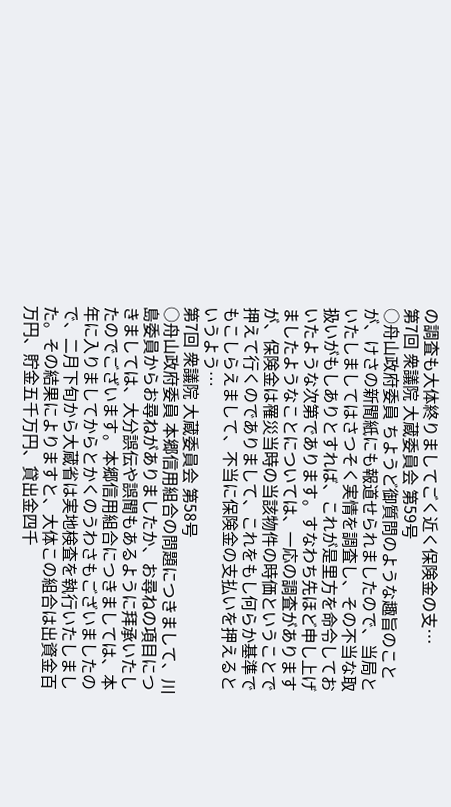の調査も大体終りましてごく近く保険金の支…
第7回 衆議院 大蔵委員会 第59号
○舟山政府委員 ちようど御質問のような趣旨のことが、けさの新聞紙にも報道せられましたので、当局といたしましてはさつそく実情を調査し、その不当な取扱いがもしありとすれば、これが是里方を命令しておいたような次第であります。すなわち先ほど申し上げましたようなことについては、一応の調査がありますが、保険金は罹災当時の当該物件の時価ということで押えて行くのでありまして、これをもし何らか基準でもこしらえまして、不当に保険金の支払いを押えるというよう…
第7回 衆議院 大蔵委員会 第58号
○舟山政府委員 本郷信用組合の問題につきまして、川島委員からお尋ねがありましたか、お尋ねの項目につきましては、大分誤伝や誤聞もあるように拜承いたしたのでございます。本郷信用組合につきましては、本年に入りましてからとかくのうわさもございましたので、二月下旬から大蔵省は実地検査を執行いたしました。その結果によりますと、大体この組合は出資金百万円、貯金五千万円、貸出金四千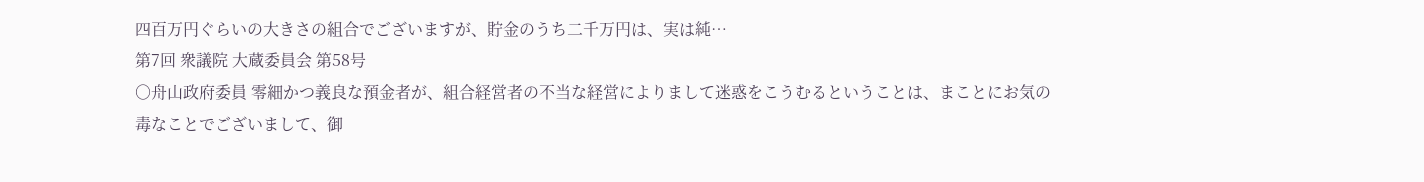四百万円ぐらいの大きさの組合でございますが、貯金のうち二千万円は、実は純…
第7回 衆議院 大蔵委員会 第58号
○舟山政府委員 零細かつ義良な預金者が、組合経営者の不当な経営によりまして迷惑をこうむるということは、まことにお気の毒なことでございまして、御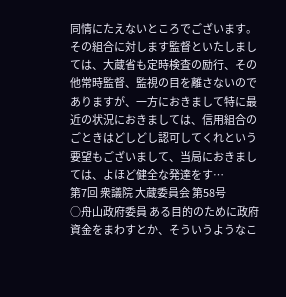同情にたえないところでございます。その組合に対します監督といたしましては、大蔵省も定時検査の励行、その他常時監督、監視の目を離さないのでありますが、一方におきまして特に最近の状況におきましては、信用組合のごときはどしどし認可してくれという要望もございまして、当局におきましては、よほど健全な発達をす…
第7回 衆議院 大蔵委員会 第58号
○舟山政府委員 ある目的のために政府資金をまわすとか、そういうようなこ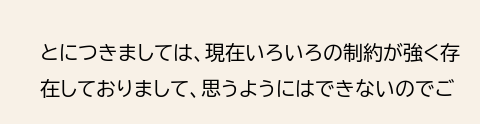とにつきましては、現在いろいろの制約が強く存在しておりまして、思うようにはできないのでご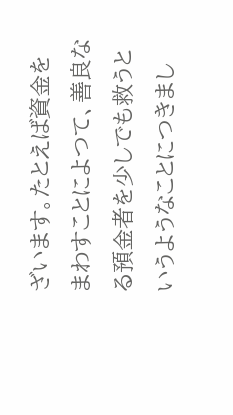ざいます。たとえば資金をまわすことによつて、善良なる預金者を少しでも救うというようなことにつきまし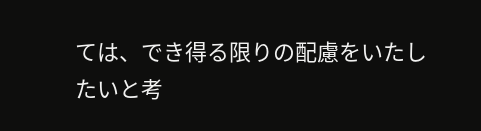ては、でき得る限りの配慮をいたしたいと考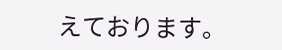えております。